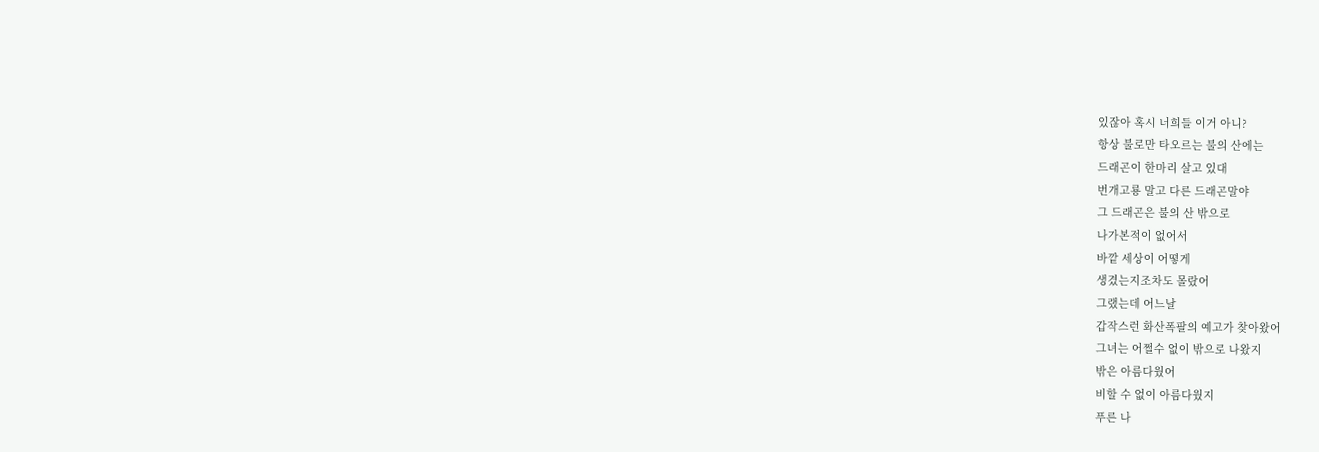있잖아 혹시 너희들 이거 아니?
항상 불로만 타오르는 불의 산에는
드래곤이 한마리 살고 있대
번개고룡 말고 다른 드래곤말야
그 드래곤은 불의 산 밖으로
나가본적이 없어서
바깥 세상이 어떻게
생겼는지조차도 몰랐어
그랬는데 어느날
갑작스런 화산폭팔의 예고가 찾아왔어
그녀는 어쩔수 없이 밖으로 나왔지
밖은 아름다웠어
비할 수 없이 아름다웠지
푸른 나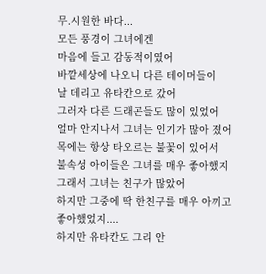무.시원한 바다...
모든 풍경이 그녀에겐
마음에 들고 감동적이였어
바깥세상에 나오니 다른 테이머들이
날 데리고 유타칸으로 갔어
그러자 다른 드래곤들도 많이 있었어
얼마 안지나서 그녀는 인기가 많아 졌어
목에는 항상 타오르는 불꽃이 있어서
불속성 아이들은 그녀를 매우 좋아했지
그래서 그녀는 친구가 많았어
하지만 그중에 딱 한친구를 매우 아끼고
좋아했었지....
하지만 유타칸도 그리 안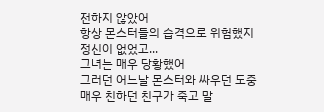전하지 않았어
항상 몬스터들의 습격으로 위험했지
정신이 없었고...
그녀는 매우 당황했어
그러던 어느날 몬스터와 싸우던 도중
매우 친하던 친구가 죽고 말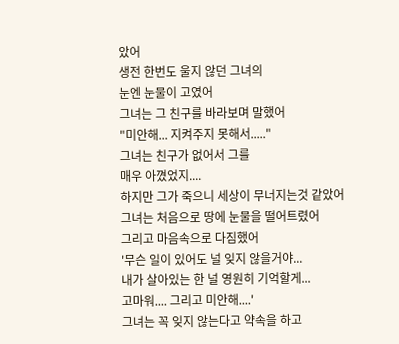았어
생전 한번도 울지 않던 그녀의
눈엔 눈물이 고였어
그녀는 그 친구를 바라보며 말했어
"미안해... 지켜주지 못해서....."
그녀는 친구가 없어서 그를
매우 아꼈었지....
하지만 그가 죽으니 세상이 무너지는것 같았어
그녀는 처음으로 땅에 눈물을 떨어트렸어
그리고 마음속으로 다짐했어
'무슨 일이 있어도 널 잊지 않을거야...
내가 살아있는 한 널 영원히 기억할게...
고마워.... 그리고 미안해....'
그녀는 꼭 잊지 않는다고 약속을 하고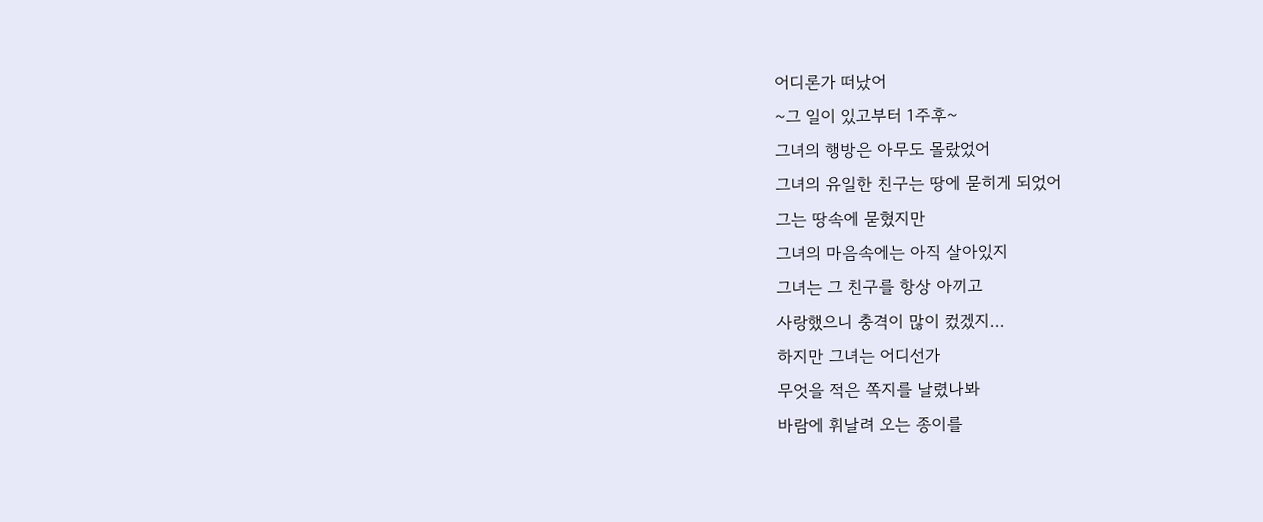어디론가 떠났어
~그 일이 있고부터 1주후~
그녀의 행방은 아무도 몰랐었어
그녀의 유일한 친구는 땅에 묻히게 되었어
그는 땅속에 묻혔지만
그녀의 마음속에는 아직 살아있지
그녀는 그 친구를 항상 아끼고
사랑했으니 충격이 많이 컸겠지...
하지만 그녀는 어디선가
무엇을 적은 쪽지를 날렸나봐
바람에 휘날려 오는 종이를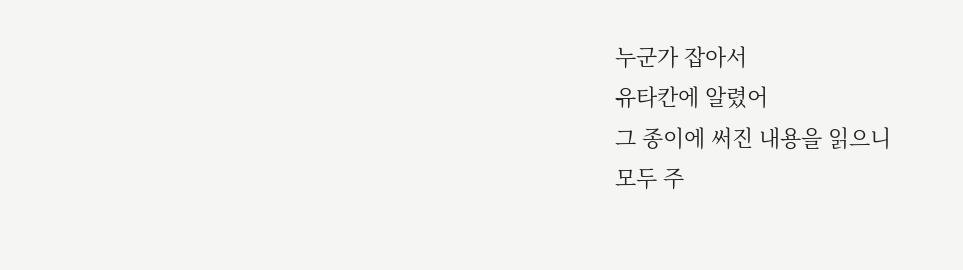누군가 잡아서
유타칸에 알렸어
그 종이에 써진 내용을 읽으니
모두 주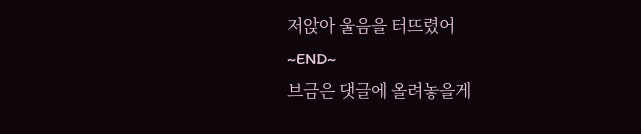저앉아 울음을 터뜨렸어
~END~
브금은 댓글에 올려놓을게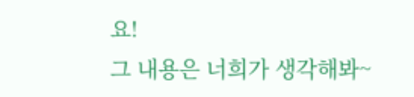요!
그 내용은 너희가 생각해봐~